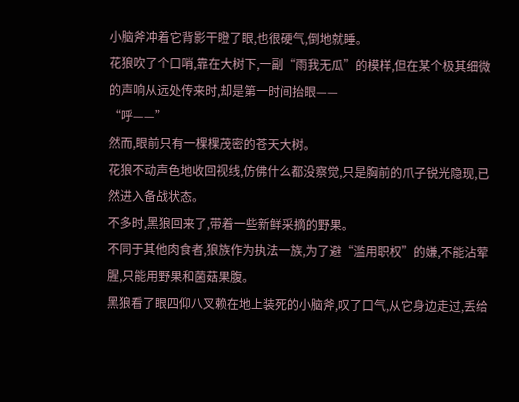小脑斧冲着它背影干瞪了眼,也很硬气,倒地就睡。
花狼吹了个口哨,靠在大树下,一副“雨我无瓜”的模样,但在某个极其细微的声响从远处传来时,却是第一时间抬眼——
“呼——”
然而,眼前只有一棵棵茂密的苍天大树。
花狼不动声色地收回视线,仿佛什么都没察觉,只是胸前的爪子锐光隐现,已然进入备战状态。
不多时,黑狼回来了,带着一些新鲜采摘的野果。
不同于其他肉食者,狼族作为执法一族,为了避“滥用职权”的嫌,不能沾荤腥,只能用野果和菌菇果腹。
黑狼看了眼四仰八叉赖在地上装死的小脑斧,叹了口气,从它身边走过,丢给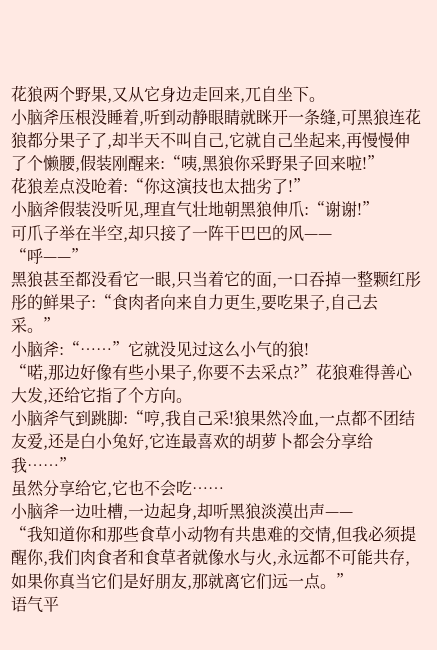花狼两个野果,又从它身边走回来,兀自坐下。
小脑斧压根没睡着,听到动静眼睛就眯开一条缝,可黑狼连花狼都分果子了,却半天不叫自己,它就自己坐起来,再慢慢伸了个懒腰,假装刚醒来:“咦,黑狼你采野果子回来啦!”
花狼差点没呛着:“你这演技也太拙劣了!”
小脑斧假装没听见,理直气壮地朝黑狼伸爪:“谢谢!”
可爪子举在半空,却只接了一阵干巴巴的风——
“呼——”
黑狼甚至都没看它一眼,只当着它的面,一口吞掉一整颗红彤彤的鲜果子:“食肉者向来自力更生,要吃果子,自己去采。”
小脑斧:“……”它就没见过这么小气的狼!
“喏,那边好像有些小果子,你要不去采点?”花狼难得善心大发,还给它指了个方向。
小脑斧气到跳脚:“哼,我自己采!狼果然冷血,一点都不团结友爱,还是白小兔好,它连最喜欢的胡萝卜都会分享给我……”
虽然分享给它,它也不会吃……
小脑斧一边吐槽,一边起身,却听黑狼淡漠出声——
“我知道你和那些食草小动物有共患难的交情,但我必须提醒你,我们肉食者和食草者就像水与火,永远都不可能共存,如果你真当它们是好朋友,那就离它们远一点。”
语气平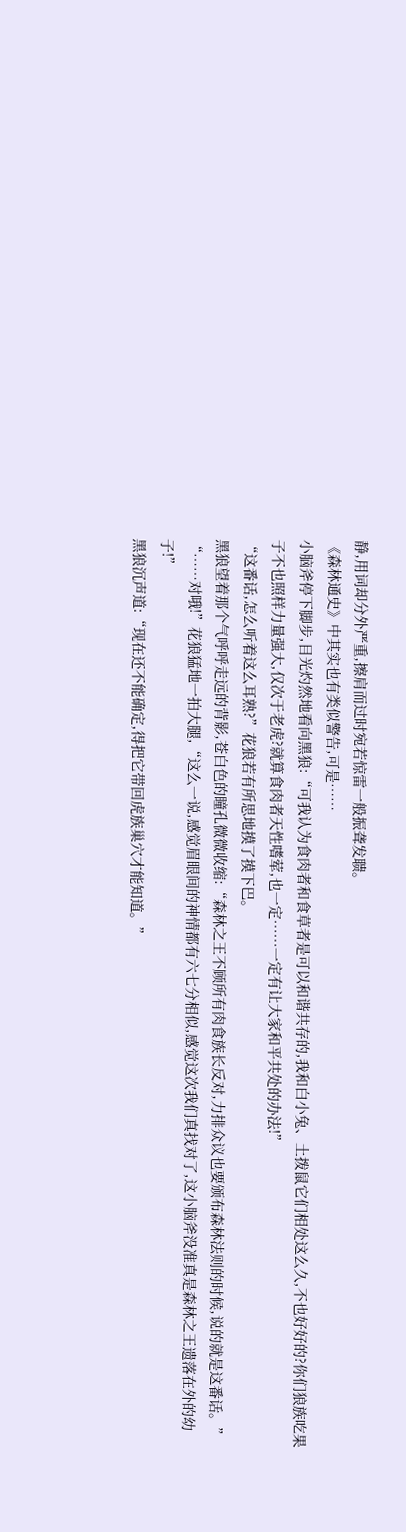静,用词却分外严重,擦肩而过时宛若惊雷一般振聋发聩。
《森林通史》中其实也有类似警告,可是……
小脑斧停下脚步,目光灼然地看向黑狼:“可我认为食肉者和食草者是可以和谐共存的,我和白小兔、土拨鼠它们相处这么久,不也好好的?你们狼族吃果子不也照样力量强大,仅次于老虎?就算食肉者天性嗜荤,也一定……一定有让大家和平共处的办法!”
“这番话,怎么听着这么耳熟?”花狼若有所思地摸了摸下巴。
黑狼望着那个气呼呼走远的背影,苍白色的瞳孔微微收缩:“森林之王不顾所有肉食族长反对,力排众议也要颁布森林法则的时候,说的就是这番话。”
“……对哦!”花狼猛地一拍大腿,“这么一说,感觉眉眼间的神情都有六七分相似,感觉这次我们真找对了,这小脑斧没准真是森林之王遗落在外的幼子!”
黑狼沉声道:“现在还不能确定,得把它带回虎族巢穴才能知道。”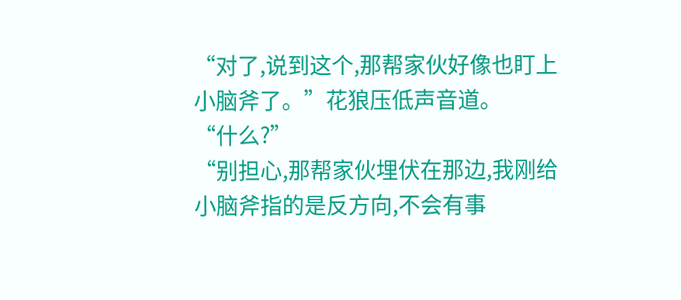“对了,说到这个,那帮家伙好像也盯上小脑斧了。”花狼压低声音道。
“什么?”
“别担心,那帮家伙埋伏在那边,我刚给小脑斧指的是反方向,不会有事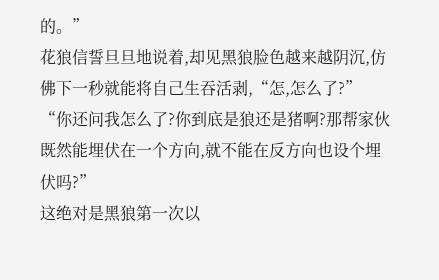的。”
花狼信誓旦旦地说着,却见黑狼脸色越来越阴沉,仿佛下一秒就能将自己生吞活剥,“怎,怎么了?”
“你还问我怎么了?你到底是狼还是猪啊?那帮家伙既然能埋伏在一个方向,就不能在反方向也设个埋伏吗?”
这绝对是黑狼第一次以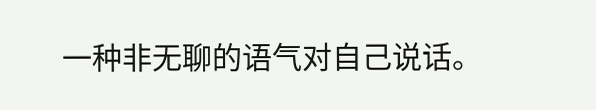一种非无聊的语气对自己说话。